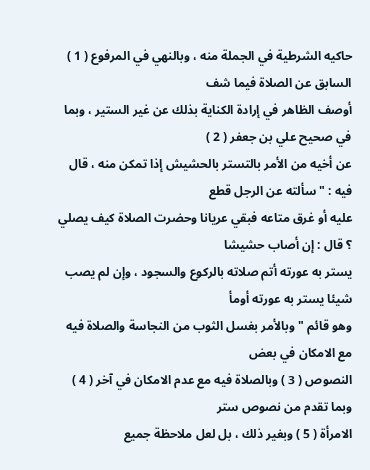حاكيه الشرطية في الجملة منه ، وبالنهي في المرفوع ( 1 ) السابق عن الصلاة فيما شف
أوصف الظاهر في إرادة الكناية بذلك عن غير الستير ، وبما في صحيح علي بن جعفر ( 2 )
عن أخيه من الأمر بالتستر بالحشيش إذا تمكن منه ، قال فيه : " سألته عن الرجل قطع
عليه أو غرق متاعه فبقي عريانا وحضرت الصلاة كيف يصلي ؟ قال : إن أصاب حشيشا
يستر به عورته أتم صلاته بالركوع والسجود ، وإن لم يصب شيئا يستر به عورته أومأ
وهو قائم " وبالأمر بغسل الثوب من النجاسة والصلاة فيه مع الامكان في بعض
النصوص ( 3 ) وبالصلاة فيه مع عدم الامكان في آخر ( 4 ) وبما تقدم من نصوص ستر
الامرأة ( 5 ) وبغير ذلك ، بل لعل ملاحظة جميع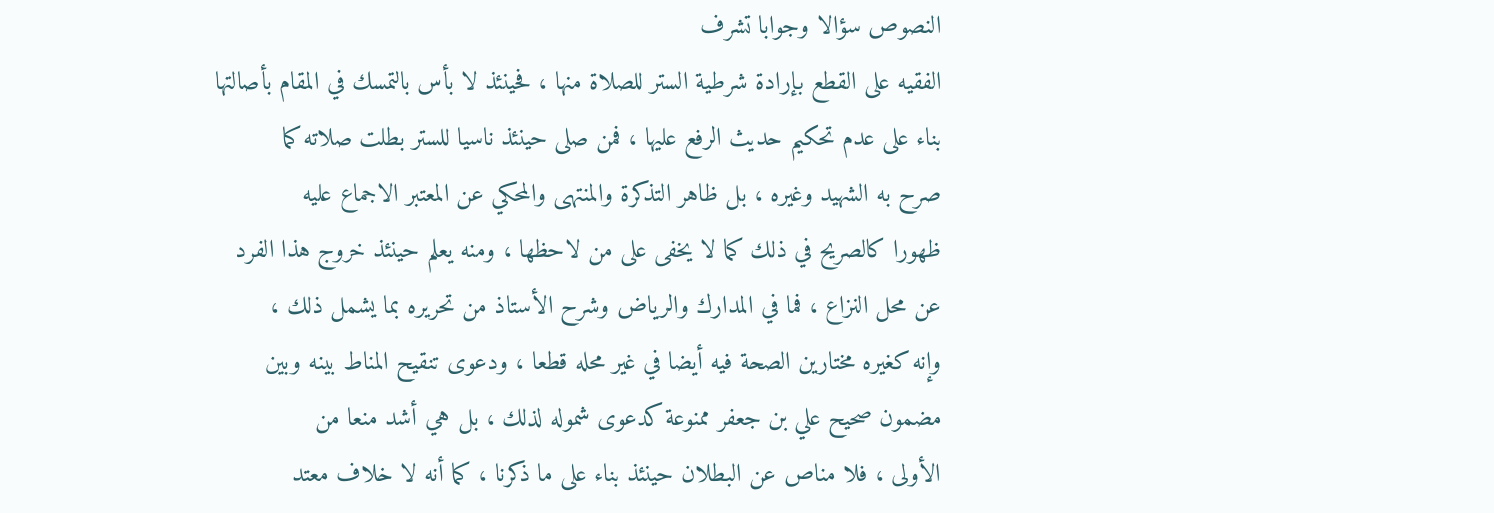النصوص سؤالا وجوابا تشرف
الفقيه على القطع بإرادة شرطية الستر للصلاة منها ، فحينئذ لا بأس بالتمسك في المقام بأصالتها
بناء على عدم تحكيم حديث الرفع عليها ، فمن صلى حينئذ ناسيا للستر بطلت صلاته كما
صرح به الشهيد وغيره ، بل ظاهر التذكرة والمنتهى والمحكي عن المعتبر الاجماع عليه
ظهورا كالصريح في ذلك كما لا يخفى على من لاحظها ، ومنه يعلم حينئذ خروج هذا الفرد
عن محل النزاع ، فما في المدارك والرياض وشرح الأستاذ من تحريره بما يشمل ذلك ،
وإنه كغيره مختارين الصحة فيه أيضا في غير محله قطعا ، ودعوى تنقيح المناط بينه وبين
مضمون صحيح علي بن جعفر ممنوعة كدعوى شموله لذلك ، بل هي أشد منعا من
الأولى ، فلا مناص عن البطلان حينئذ بناء على ما ذكرنا ، كما أنه لا خلاف معتد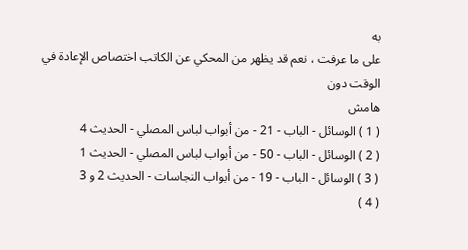به
على ما عرفت ، نعم قد يظهر من المحكي عن الكاتب اختصاص الإعادة في الوقت دون
هامش
( 1 ) الوسائل - الباب - 21 - من أبواب لباس المصلي - الحديث 4
( 2 ) الوسائل - الباب - 50 - من أبواب لباس المصلي - الحديث 1
( 3 ) الوسائل - الباب - 19 - من أبواب النجاسات - الحديث 2 و 3
( 4 )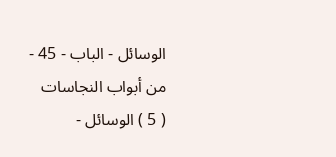الوسائل - الباب - 45 - من أبواب النجاسات
( 5 ) الوسائل -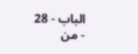الباب - 28 - من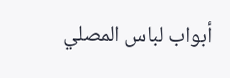أبواب لباس المصلي